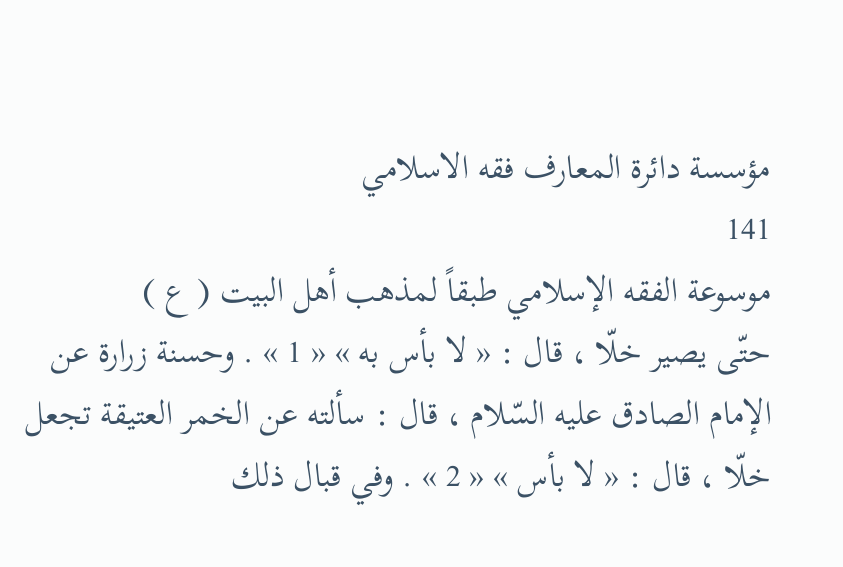مؤسسة دائرة المعارف فقه الاسلامي
141
موسوعة الفقه الإسلامي طبقاً لمذهب أهل البيت ( ع )
حتّى يصير خلّا ، قال : « لا بأس به » « 1 » . وحسنة زرارة عن الإمام الصادق عليه السّلام ، قال : سألته عن الخمر العتيقة تجعل خلّا ، قال : « لا بأس » « 2 » . وفي قبال ذلك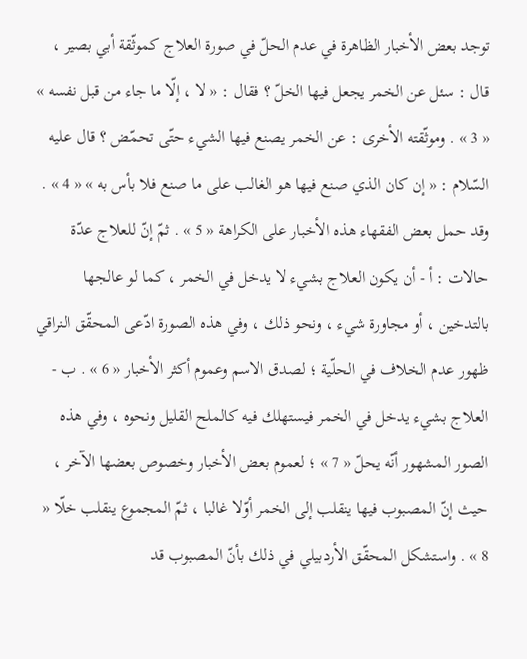توجد بعض الأخبار الظاهرة في عدم الحلّ في صورة العلاج كموثّقة أبي بصير ، قال : سئل عن الخمر يجعل فيها الخلّ ؟ فقال : « لا ، إلّا ما جاء من قبل نفسه » « 3 » . وموثّقته الأخرى : عن الخمر يصنع فيها الشيء حتّى تحمّض ؟ قال عليه السّلام : « إن كان الذي صنع فيها هو الغالب على ما صنع فلا بأس به » « 4 » . وقد حمل بعض الفقهاء هذه الأخبار على الكراهة « 5 » . ثمّ إنّ للعلاج عدّة حالات : أ - أن يكون العلاج بشيء لا يدخل في الخمر ، كما لو عالجها بالتدخين ، أو مجاورة شيء ، ونحو ذلك ، وفي هذه الصورة ادّعى المحقّق النراقي ظهور عدم الخلاف في الحلّية ؛ لصدق الاسم وعموم أكثر الأخبار « 6 » . ب - العلاج بشيء يدخل في الخمر فيستهلك فيه كالملح القليل ونحوه ، وفي هذه الصور المشهور أنّه يحلّ « 7 » ؛ لعموم بعض الأخبار وخصوص بعضها الآخر ، حيث إنّ المصبوب فيها ينقلب إلى الخمر أوّلا غالبا ، ثمّ المجموع ينقلب خلّا « 8 » . واستشكل المحقّق الأردبيلي في ذلك بأنّ المصبوب قد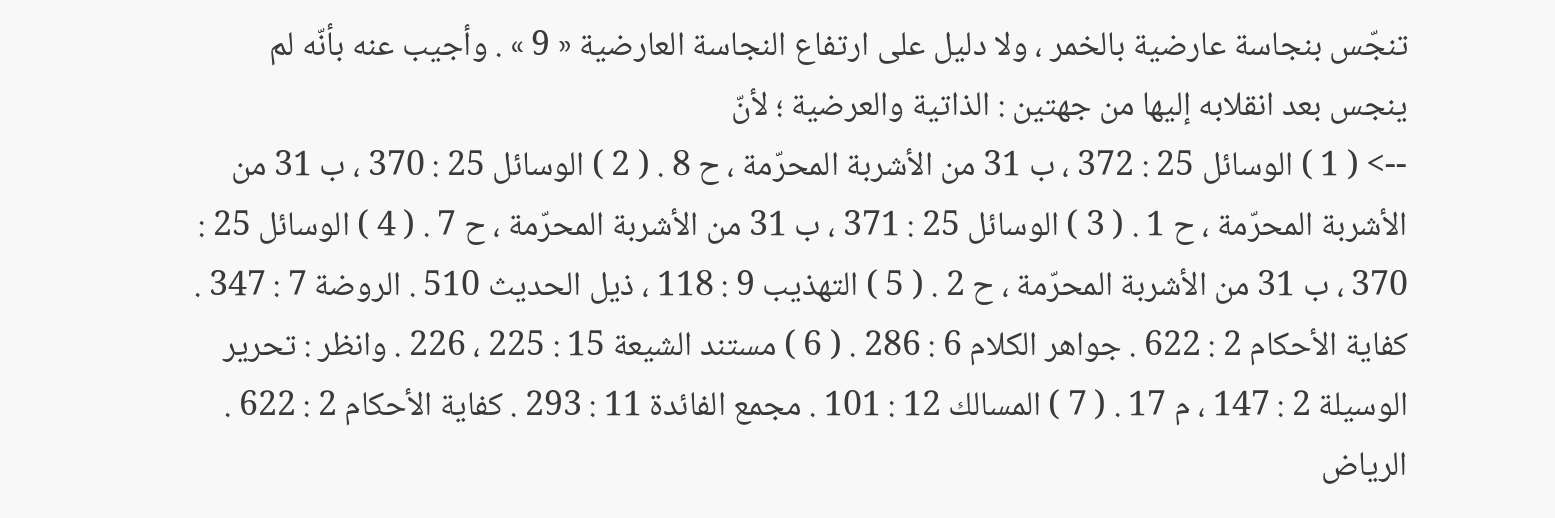تنجّس بنجاسة عارضية بالخمر ، ولا دليل على ارتفاع النجاسة العارضية « 9 » . وأجيب عنه بأنّه لم ينجس بعد انقلابه إليها من جهتين : الذاتية والعرضية ؛ لأنّ
--> ( 1 ) الوسائل 25 : 372 ، ب 31 من الأشربة المحرّمة ، ح 8 . ( 2 ) الوسائل 25 : 370 ، ب 31 من الأشربة المحرّمة ، ح 1 . ( 3 ) الوسائل 25 : 371 ، ب 31 من الأشربة المحرّمة ، ح 7 . ( 4 ) الوسائل 25 : 370 ، ب 31 من الأشربة المحرّمة ، ح 2 . ( 5 ) التهذيب 9 : 118 ، ذيل الحديث 510 . الروضة 7 : 347 . كفاية الأحكام 2 : 622 . جواهر الكلام 6 : 286 . ( 6 ) مستند الشيعة 15 : 225 ، 226 . وانظر : تحرير الوسيلة 2 : 147 ، م 17 . ( 7 ) المسالك 12 : 101 . مجمع الفائدة 11 : 293 . كفاية الأحكام 2 : 622 . الرياض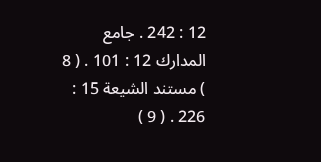12 : 242 . جامع المدارك 12 : 101 . ( 8 ) مستند الشيعة 15 : 226 . ( 9 )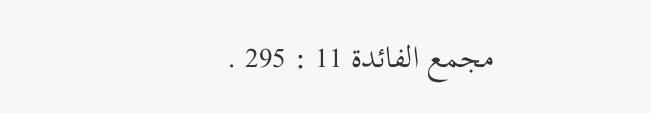مجمع الفائدة 11 : 295 .